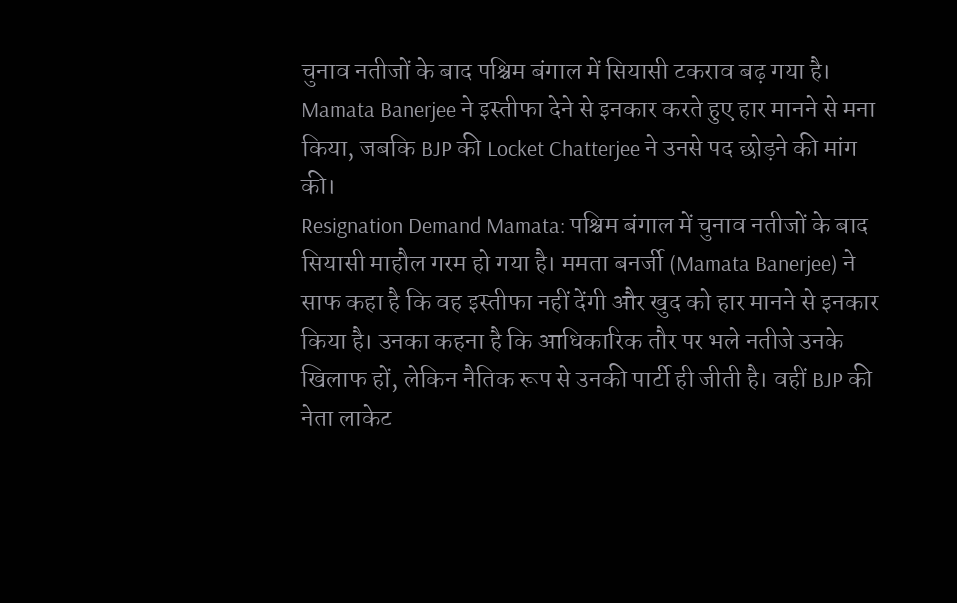चुनाव नतीजों के बाद पश्चिम बंगाल में सियासी टकराव बढ़ गया है। Mamata Banerjee ने इस्तीफा देने से इनकार करते हुए हार मानने से मना किया, जबकि BJP की Locket Chatterjee ने उनसे पद छोड़ने की मांग की।
Resignation Demand Mamata: पश्चिम बंगाल में चुनाव नतीजों के बाद सियासी माहौल गरम हो गया है। ममता बनर्जी (Mamata Banerjee) ने साफ कहा है कि वह इस्तीफा नहीं देंगी और खुद को हार मानने से इनकार किया है। उनका कहना है कि आधिकारिक तौर पर भले नतीजे उनके खिलाफ हों, लेकिन नैतिक रूप से उनकी पार्टी ही जीती है। वहीं BJP की नेता लाकेट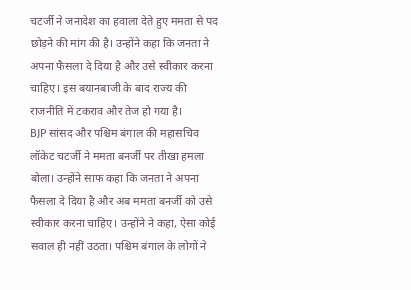चटर्जी ने जनादेश का हवाला देते हुए ममता से पद छोड़ने की मांग की है। उन्होंने कहा कि जनता ने अपना फैसला दे दिया है और उसे स्वीकार करना चाहिए। इस बयानबाजी के बाद राज्य की राजनीति में टकराव और तेज हो गया है।
BJP सांसद और पश्चिम बंगाल की महासचिव लॉकेट चटर्जी ने ममता बनर्जी पर तीखा हमला बोला। उन्होंने साफ कहा कि जनता ने अपना फैसला दे दिया है और अब ममता बनर्जी को उसे स्वीकार करना चाहिए। उन्होंने ने कहा, ऐसा कोई सवाल ही नहीं उठता। पश्चिम बंगाल के लोगों ने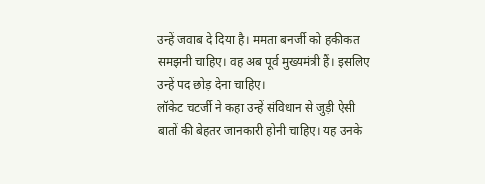उन्हें जवाब दे दिया है। ममता बनर्जी को हकीकत समझनी चाहिए। वह अब पूर्व मुख्यमंत्री हैं। इसलिए उन्हें पद छोड़ देना चाहिए।
लॉकेट चटर्जी ने कहा उन्हें संविधान से जुड़ी ऐसी बातों की बेहतर जानकारी होनी चाहिए। यह उनके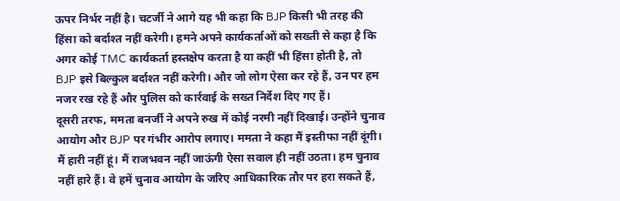ऊपर निर्भर नहीं है। चटर्जी ने आगे यह भी कहा कि BJP किसी भी तरह की हिंसा को बर्दाश्त नहीं करेगी। हमने अपने कार्यकर्ताओं को सख्ती से कहा है कि अगर कोई TMC कार्यकर्ता हस्तक्षेप करता है या कहीं भी हिंसा होती है, तो BJP इसे बिल्कुल बर्दाश्त नहीं करेगी। और जो लोग ऐसा कर रहे हैं, उन पर हम नजर रख रहे हैं और पुलिस को कार्रवाई के सख्त निर्देश दिए गए हैं।
दूसरी तरफ, ममता बनर्जी ने अपने रुख में कोई नरमी नहीं दिखाई। उन्होंने चुनाव आयोग और BJP पर गंभीर आरोप लगाए। ममता ने कहा मैं इस्तीफा नहीं दूंगी। मैं हारी नहीं हूं। मैं राजभवन नहीं जाऊंगी ऐसा सवाल ही नहीं उठता। हम चुनाव नहीं हारे हैं। वे हमें चुनाव आयोग के जरिए आधिकारिक तौर पर हरा सकते हैं,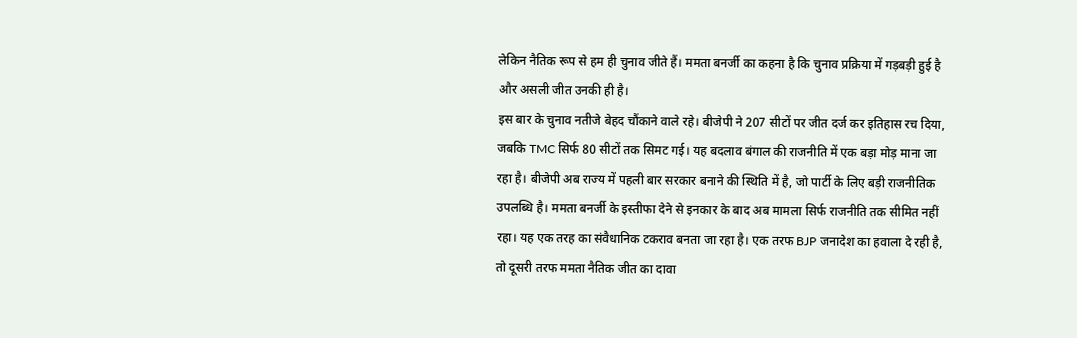लेकिन नैतिक रूप से हम ही चुनाव जीते हैं। ममता बनर्जी का कहना है कि चुनाव प्रक्रिया में गड़बड़ी हुई है और असली जीत उनकी ही है।
इस बार के चुनाव नतीजे बेहद चौंकाने वाले रहे। बीजेपी ने 207 सीटों पर जीत दर्ज कर इतिहास रच दिया, जबकि TMC सिर्फ 80 सीटों तक सिमट गई। यह बदलाव बंगाल की राजनीति में एक बड़ा मोड़ माना जा रहा है। बीजेपी अब राज्य में पहली बार सरकार बनाने की स्थिति में है, जो पार्टी के लिए बड़ी राजनीतिक उपलब्धि है। ममता बनर्जी के इस्तीफा देने से इनकार के बाद अब मामला सिर्फ राजनीति तक सीमित नहीं रहा। यह एक तरह का संवैधानिक टकराव बनता जा रहा है। एक तरफ BJP जनादेश का हवाला दे रही है, तो दूसरी तरफ ममता नैतिक जीत का दावा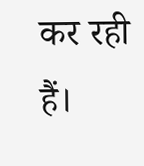कर रही हैं।